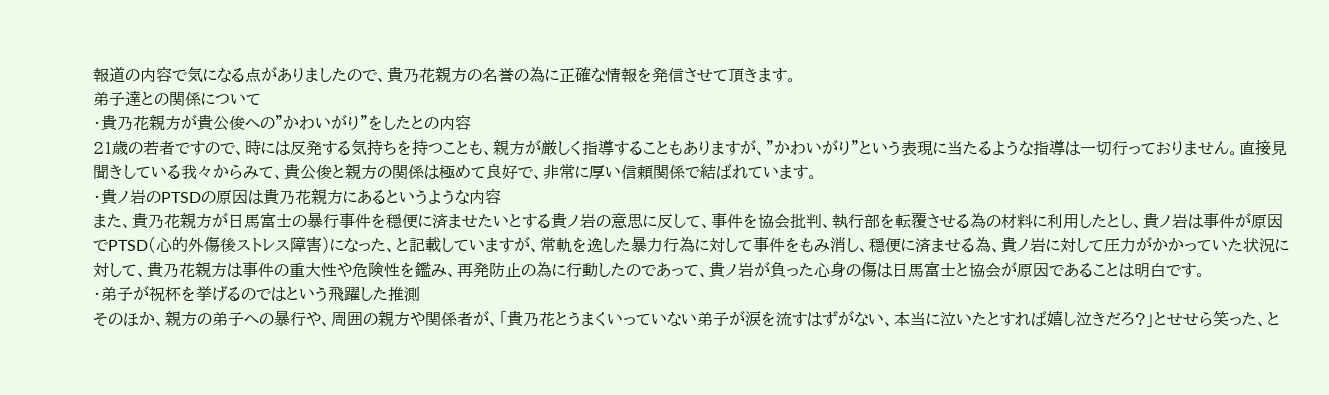報道の内容で気になる点がありましたので、貴乃花親方の名誉の為に正確な情報を発信させて頂きます。
弟子達との関係について
・貴乃花親方が貴公俊への”かわいがり”をしたとの内容
21歳の若者ですので、時には反発する気持ちを持つことも、親方が厳しく指導することもありますが、”かわいがり”という表現に当たるような指導は一切行っておりません。直接見聞きしている我々からみて、貴公俊と親方の関係は極めて良好で、非常に厚い信頼関係で結ばれています。
・貴ノ岩のPTSDの原因は貴乃花親方にあるというような内容
また、貴乃花親方が日馬富士の暴行事件を穏便に済ませたいとする貴ノ岩の意思に反して、事件を協会批判、執行部を転覆させる為の材料に利用したとし、貴ノ岩は事件が原因でPTSD(心的外傷後ストレス障害)になった、と記載していますが、常軌を逸した暴力行為に対して事件をもみ消し、穏便に済ませる為、貴ノ岩に対して圧力がかかっていた状況に対して、貴乃花親方は事件の重大性や危険性を鑑み、再発防止の為に行動したのであって、貴ノ岩が負った心身の傷は日馬富士と協会が原因であることは明白です。
・弟子が祝杯を挙げるのではという飛躍した推測
そのほか、親方の弟子への暴行や、周囲の親方や関係者が、「貴乃花とうまくいっていない弟子が涙を流すはずがない、本当に泣いたとすれば嬉し泣きだろ?」とせせら笑った、と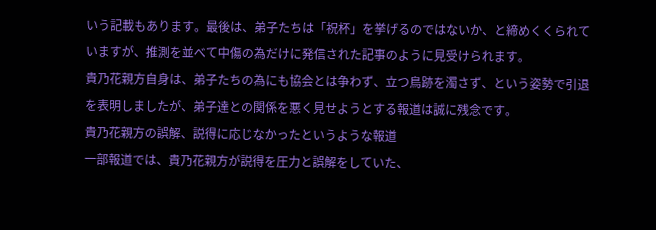いう記載もあります。最後は、弟子たちは「祝杯」を挙げるのではないか、と締めくくられていますが、推測を並べて中傷の為だけに発信された記事のように見受けられます。
貴乃花親方自身は、弟子たちの為にも協会とは争わず、立つ鳥跡を濁さず、という姿勢で引退を表明しましたが、弟子達との関係を悪く見せようとする報道は誠に残念です。
貴乃花親方の誤解、説得に応じなかったというような報道
一部報道では、貴乃花親方が説得を圧力と誤解をしていた、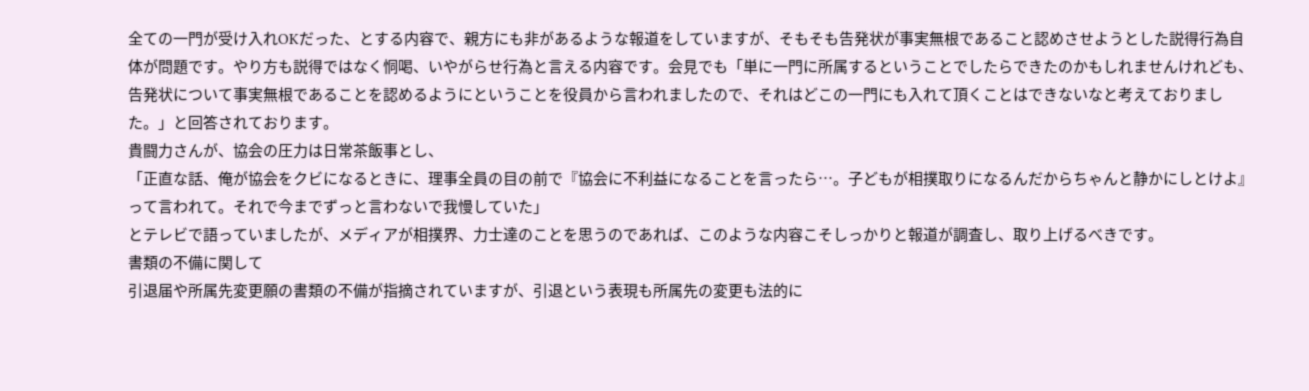全ての一門が受け入れOKだった、とする内容で、親方にも非があるような報道をしていますが、そもそも告発状が事実無根であること認めさせようとした説得行為自体が問題です。やり方も説得ではなく恫喝、いやがらせ行為と言える内容です。会見でも「単に一門に所属するということでしたらできたのかもしれませんけれども、告発状について事実無根であることを認めるようにということを役員から言われましたので、それはどこの一門にも入れて頂くことはできないなと考えておりました。」と回答されております。
貴闘力さんが、協会の圧力は日常茶飯事とし、
「正直な話、俺が協会をクビになるときに、理事全員の目の前で『協会に不利益になることを言ったら…。子どもが相撲取りになるんだからちゃんと静かにしとけよ』って言われて。それで今までずっと言わないで我慢していた」
とテレビで語っていましたが、メディアが相撲界、力士達のことを思うのであれば、このような内容こそしっかりと報道が調査し、取り上げるべきです。
書類の不備に関して
引退届や所属先変更願の書類の不備が指摘されていますが、引退という表現も所属先の変更も法的に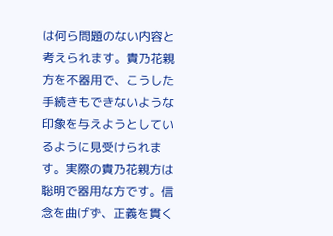は何ら問題のない内容と考えられます。貴乃花親方を不器用で、こうした手続きもできないような印象を与えようとしているように見受けられます。実際の貴乃花親方は聡明で器用な方です。信念を曲げず、正義を貫く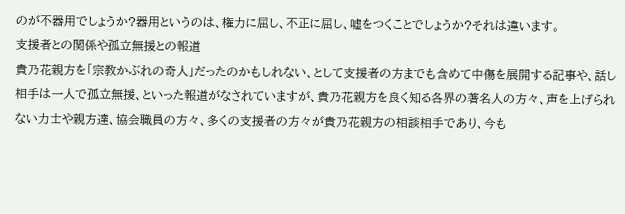のが不器用でしょうか?器用というのは、権力に屈し、不正に屈し、嘘をつくことでしょうか?それは違います。
支援者との関係や孤立無援との報道
貴乃花親方を「宗教かぶれの奇人」だったのかもしれない、として支援者の方までも含めて中傷を展開する記事や、話し相手は一人で孤立無援、といった報道がなされていますが、貴乃花親方を良く知る各界の著名人の方々、声を上げられない力士や親方達、協会職員の方々、多くの支援者の方々が貴乃花親方の相談相手であり、今も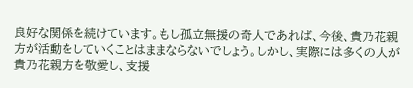良好な関係を続けています。もし孤立無援の奇人であれば、今後、貴乃花親方が活動をしていくことはままならないでしょう。しかし、実際には多くの人が貴乃花親方を敬愛し、支援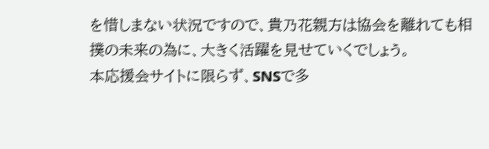を惜しまない状況ですので、貴乃花親方は協会を離れても相撲の未来の為に、大きく活躍を見せていくでしょう。
本応援会サイトに限らず、SNSで多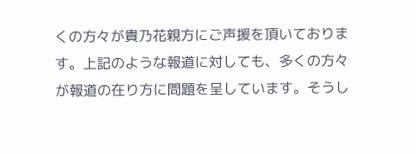くの方々が貴乃花親方にご声援を頂いております。上記のような報道に対しても、多くの方々が報道の在り方に問題を呈しています。そうし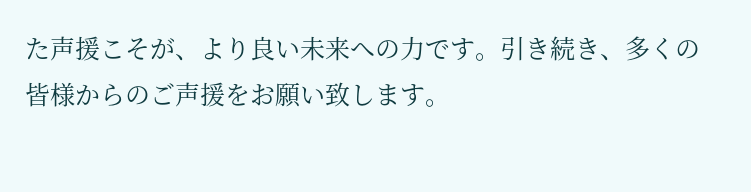た声援こそが、より良い未来への力です。引き続き、多くの皆様からのご声援をお願い致します。